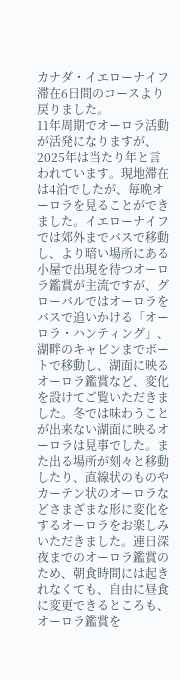カナダ・イエローナイフ滞在6日間のコースより戻りました。
11年周期でオーロラ活動が活発になりますが、2025年は当たり年と言われています。現地滞在は4泊でしたが、毎晩オーロラを見ることができました。イエローナイフでは郊外までバスで移動し、より暗い場所にある小屋で出現を待つオーロラ鑑賞が主流ですが、グローバルではオーロラをバスで追いかける「オーロラ・ハンティング」、湖畔のキャビンまでボートで移動し、湖面に映るオーロラ鑑賞など、変化を設けてご覧いただきました。冬では味わうことが出来ない湖面に映るオーロラは見事でした。また出る場所が刻々と移動したり、直線状のものやカーテン状のオーロラなどさまざまな形に変化をするオーロラをお楽しみいただきました。連日深夜までのオーロラ鑑賞のため、朝食時間には起きれなくても、自由に昼食に変更できるところも、オーロラ鑑賞を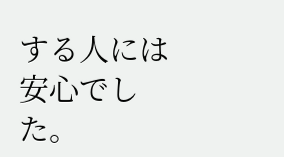する人には安心でした。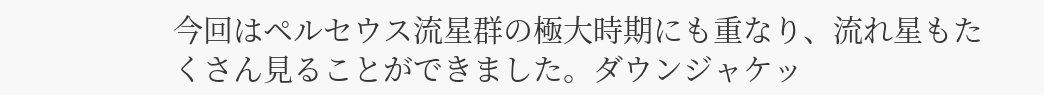今回はペルセウス流星群の極大時期にも重なり、流れ星もたくさん見ることができました。ダウンジャケッ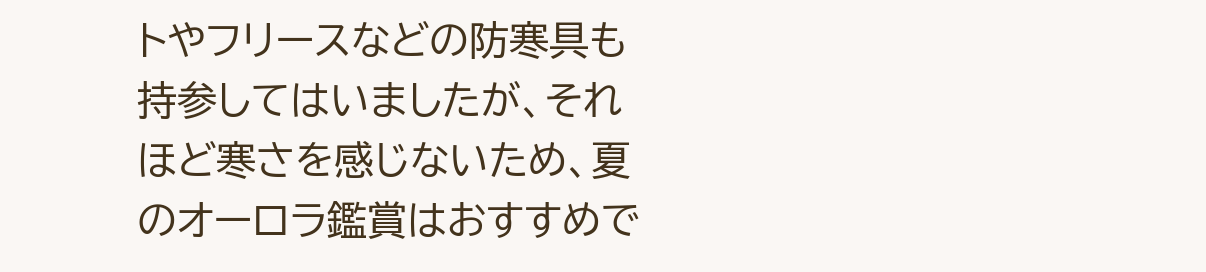トやフリースなどの防寒具も持参してはいましたが、それほど寒さを感じないため、夏のオーロラ鑑賞はおすすめで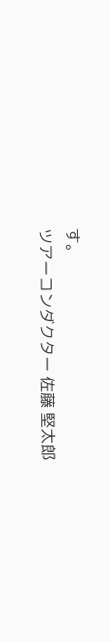す。
ツアーコンダクター 佐藤 堅太郎